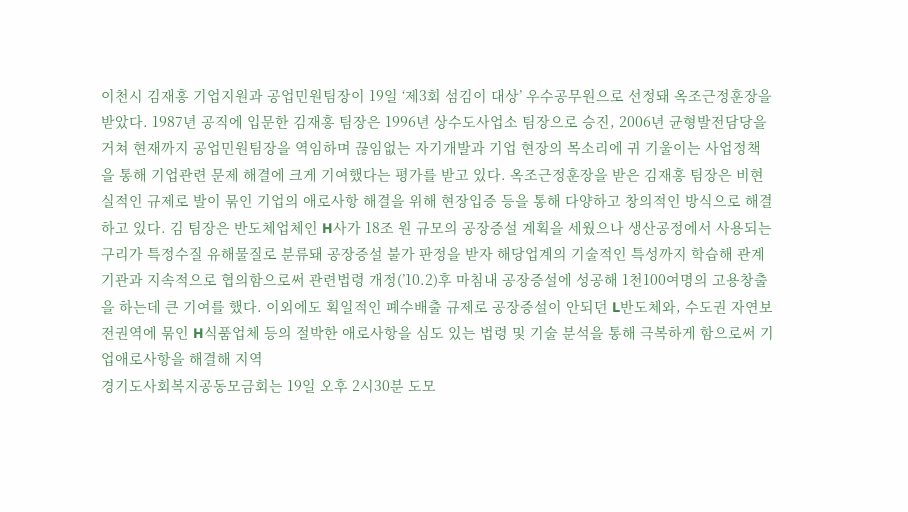이천시 김재홍 기업지원과 공업민원팀장이 19일 ‘제3회 섬김이 대상’ 우수공무원으로 선정돼 옥조근정훈장을 받았다. 1987년 공직에 입문한 김재홍 팀장은 1996년 상수도사업소 팀장으로 승진, 2006년 균형발전담당을 거쳐 현재까지 공업민원팀장을 역임하며 끊임없는 자기개발과 기업 현장의 목소리에 귀 기울이는 사업정책을 통해 기업관련 문제 해결에 크게 기여했다는 평가를 받고 있다. 옥조근정훈장을 받은 김재홍 팀장은 비현실적인 규제로 발이 묶인 기업의 애로사항 해결을 위해 현장입증 등을 통해 다양하고 창의적인 방식으로 해결하고 있다. 김 팀장은 반도체업체인 H사가 18조 원 규모의 공장증설 계획을 세웠으나 생산공정에서 사용되는 구리가 특정수질 유해물질로 분류돼 공장증설 불가 판정을 받자 해당업계의 기술적인 특성까지 학습해 관계기관과 지속적으로 협의함으로써 관련법령 개정(’10.2)후 마침내 공장증설에 성공해 1천100여명의 고용창출을 하는데 큰 기여를 했다. 이외에도 획일적인 폐수배출 규제로 공장증설이 안되던 L반도체와, 수도권 자연보전권역에 묶인 H식품업체 등의 절박한 애로사항을 심도 있는 법령 및 기술 분석을 통해 극복하게 함으로써 기업애로사항을 해결해 지역
경기도사회복지공동모금회는 19일 오후 2시30분 도모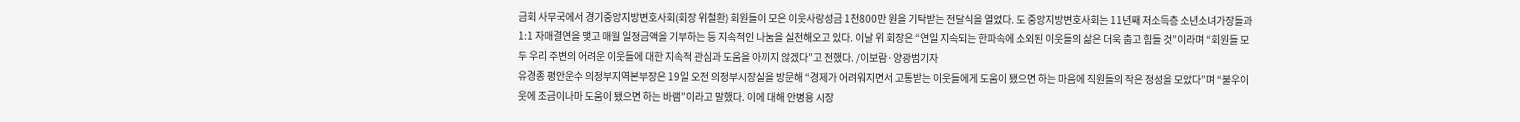금회 사무국에서 경기중앙지방변호사회(회장 위철환) 회원들이 모은 이웃사랑성금 1천800만 원을 기탁받는 전달식을 열었다. 도 중앙지방변호사회는 11년째 저소득층 소년소녀가장들과 1:1 자매결연을 맺고 매월 일정금액을 기부하는 등 지속적인 나눔을 실천해오고 있다. 이날 위 회장은 “연일 지속되는 한파속에 소외된 이웃들의 삶은 더욱 춥고 힘들 것”이라며 “회원들 모두 우리 주변의 어려운 이웃들에 대한 지속적 관심과 도움을 아끼지 않겠다”고 전했다. /이보람·양광범기자
유경종 평안운수 의정부지역본부장은 19일 오전 의정부시장실을 방문해 “경제가 어려워지면서 고통받는 이웃들에게 도움이 됐으면 하는 마음에 직원들의 작은 정성을 모았다”며 “불우이웃에 조금이나마 도움이 됐으면 하는 바램”이라고 말했다. 이에 대해 안병용 시장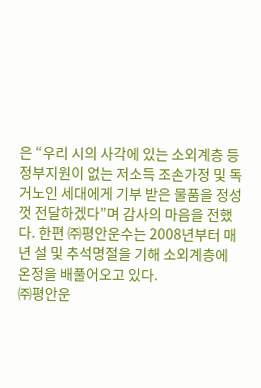은 “우리 시의 사각에 있는 소외계층 등 정부지원이 없는 저소득 조손가정 및 독거노인 세대에게 기부 받은 물품을 정성껏 전달하겠다”며 감사의 마음을 전했다. 한편 ㈜평안운수는 2008년부터 매년 설 및 추석명절을 기해 소외계층에 온정을 배풀어오고 있다.
㈜평안운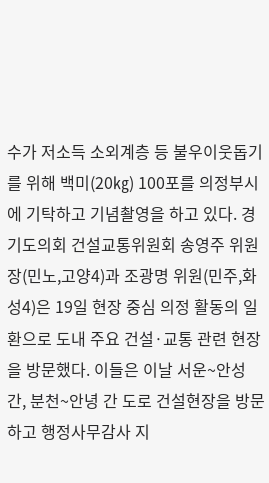수가 저소득 소외계층 등 불우이웃돕기를 위해 백미(20㎏) 100포를 의정부시에 기탁하고 기념촬영을 하고 있다. 경기도의회 건설교통위원회 송영주 위원장(민노,고양4)과 조광명 위원(민주,화성4)은 19일 현장 중심 의정 활동의 일환으로 도내 주요 건설·교통 관련 현장을 방문했다. 이들은 이날 서운~안성 간, 분천~안녕 간 도로 건설현장을 방문하고 행정사무감사 지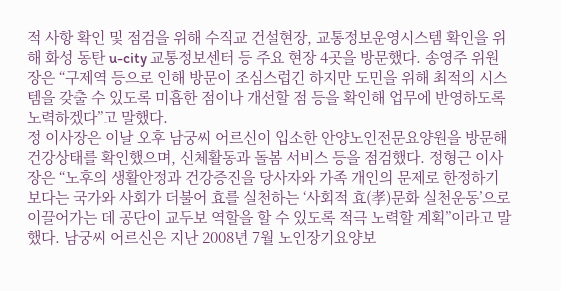적 사항 확인 및 점검을 위해 수직교 건설현장, 교통정보운영시스템 확인을 위해 화성 동탄 u-city 교통정보센터 등 주요 현장 4곳을 방문했다. 송영주 위원장은 “구제역 등으로 인해 방문이 조심스럽긴 하지만 도민을 위해 최적의 시스템을 갖출 수 있도록 미흡한 점이나 개선할 점 등을 확인해 업무에 반영하도록 노력하겠다”고 말했다.
정 이사장은 이날 오후 남궁씨 어르신이 입소한 안양노인전문요양원을 방문해 건강상태를 확인했으며, 신체활동과 돌봄 서비스 등을 점검했다. 정형근 이사장은 “노후의 생활안정과 건강증진을 당사자와 가족 개인의 문제로 한정하기보다는 국가와 사회가 더불어 효를 실천하는 ‘사회적 효(孝)문화 실천운동’으로 이끌어가는 데 공단이 교두보 역할을 할 수 있도록 적극 노력할 계획”이라고 말했다. 남궁씨 어르신은 지난 2008년 7월 노인장기요양보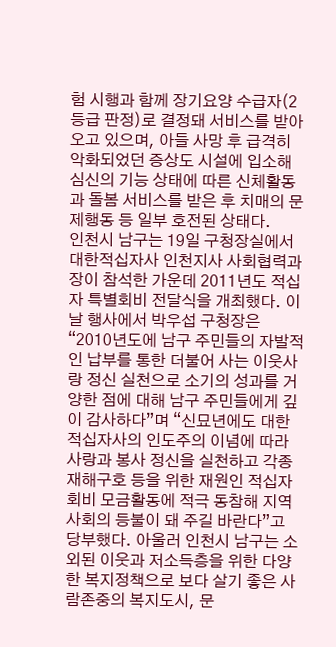험 시행과 함께 장기요양 수급자(2등급 판정)로 결정돼 서비스를 받아오고 있으며, 아들 사망 후 급격히 악화되었던 증상도 시설에 입소해 심신의 기능 상태에 따른 신체활동과 돌봄 서비스를 받은 후 치매의 문제행동 등 일부 호전된 상태다.
인천시 남구는 19일 구청장실에서 대한적십자사 인천지사 사회협력과장이 참석한 가운데 2011년도 적십자 특별회비 전달식을 개최했다. 이날 행사에서 박우섭 구청장은 “2010년도에 남구 주민들의 자발적인 납부를 통한 더불어 사는 이웃사랑 정신 실천으로 소기의 성과를 거양한 점에 대해 남구 주민들에게 깊이 감사하다”며 “신묘년에도 대한적십자사의 인도주의 이념에 따라 사랑과 봉사 정신을 실천하고 각종 재해구호 등을 위한 재원인 적십자회비 모금활동에 적극 동참해 지역사회의 등불이 돼 주길 바란다”고 당부했다. 아울러 인천시 남구는 소외된 이웃과 저소득층을 위한 다양한 복지정책으로 보다 살기 좋은 사람존중의 복지도시, 문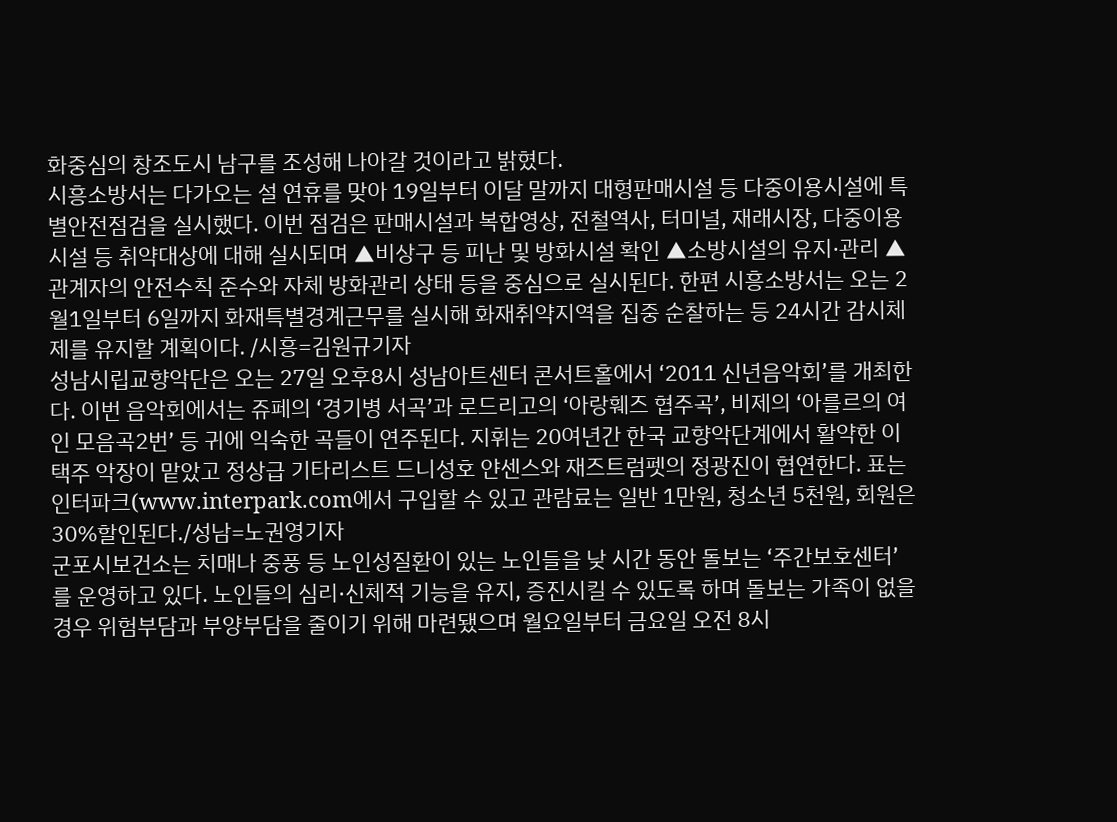화중심의 창조도시 남구를 조성해 나아갈 것이라고 밝혔다.
시흥소방서는 다가오는 설 연휴를 맞아 19일부터 이달 말까지 대형판매시설 등 다중이용시설에 특별안전점검을 실시했다. 이번 점검은 판매시설과 복합영상, 전철역사, 터미널, 재래시장, 다중이용시설 등 취약대상에 대해 실시되며 ▲비상구 등 피난 및 방화시설 확인 ▲소방시설의 유지·관리 ▲관계자의 안전수칙 준수와 자체 방화관리 상태 등을 중심으로 실시된다. 한편 시흥소방서는 오는 2월1일부터 6일까지 화재특별경계근무를 실시해 화재취약지역을 집중 순찰하는 등 24시간 감시체제를 유지할 계획이다. /시흥=김원규기자
성남시립교향악단은 오는 27일 오후8시 성남아트센터 콘서트홀에서 ‘2011 신년음악회’를 개최한다. 이번 음악회에서는 쥬페의 ‘경기병 서곡’과 로드리고의 ‘아랑훼즈 협주곡’, 비제의 ‘아를르의 여인 모음곡2번’ 등 귀에 익숙한 곡들이 연주된다. 지휘는 20여년간 한국 교향악단계에서 활약한 이택주 악장이 맡았고 정상급 기타리스트 드니성호 얀센스와 재즈트럼펫의 정광진이 협연한다. 표는 인터파크(www.interpark.com에서 구입할 수 있고 관람료는 일반 1만원, 청소년 5천원, 회원은 30%할인된다./성남=노권영기자
군포시보건소는 치매나 중풍 등 노인성질환이 있는 노인들을 낮 시간 동안 돌보는 ‘주간보호센터’를 운영하고 있다. 노인들의 심리·신체적 기능을 유지, 증진시킬 수 있도록 하며 돌보는 가족이 없을 경우 위험부담과 부양부담을 줄이기 위해 마련됐으며 월요일부터 금요일 오전 8시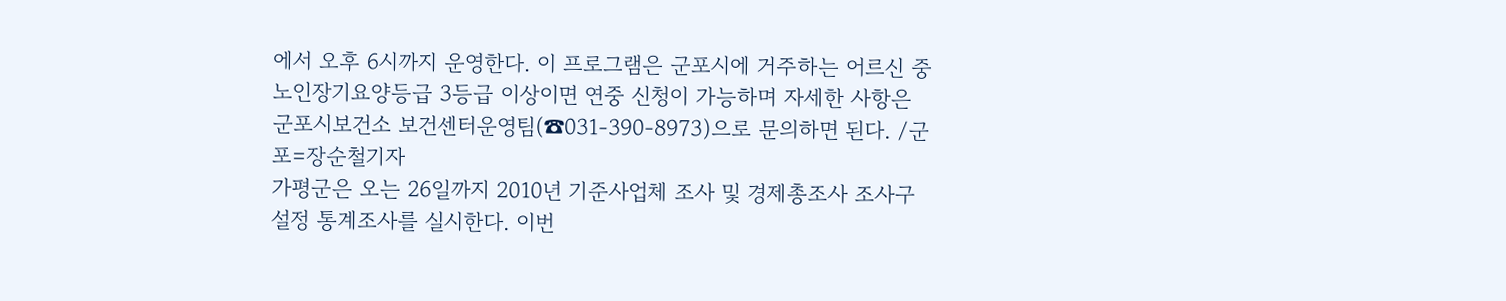에서 오후 6시까지 운영한다. 이 프로그램은 군포시에 거주하는 어르신 중 노인장기요양등급 3등급 이상이면 연중 신청이 가능하며 자세한 사항은 군포시보건소 보건센터운영팀(☎031-390-8973)으로 문의하면 된다. /군포=장순철기자
가평군은 오는 26일까지 2010년 기준사업체 조사 및 경제총조사 조사구설정 통계조사를 실시한다. 이번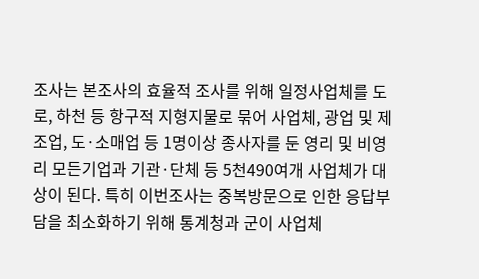조사는 본조사의 효율적 조사를 위해 일정사업체를 도로, 하천 등 항구적 지형지물로 묶어 사업체, 광업 및 제조업, 도·소매업 등 1명이상 종사자를 둔 영리 및 비영리 모든기업과 기관·단체 등 5천490여개 사업체가 대상이 된다. 특히 이번조사는 중복방문으로 인한 응답부담을 최소화하기 위해 통계청과 군이 사업체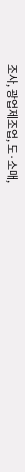조사, 광업제조업, 도·소매,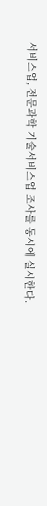서비스업, 전문과학 기술서비스업 조사를 동시에 실시한다.